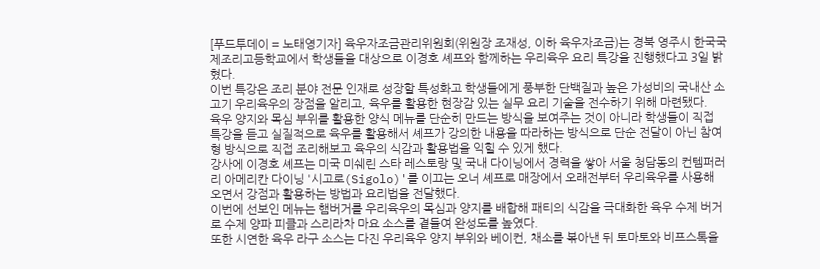[푸드투데이 = 노태영기자] 육우자조금관리위원회(위원장 조재성, 이하 육우자조금)는 경북 영주시 한국국제조리고등학교에서 학생들을 대상으로 이경호 셰프와 함께하는 우리육우 요리 특강을 진행했다고 3일 밝혔다.
이번 특강은 조리 분야 전문 인재로 성장할 특성화고 학생들에게 풍부한 단백질과 높은 가성비의 국내산 소고기 우리육우의 장점을 알리고, 육우를 활용한 현장감 있는 실무 요리 기술을 전수하기 위해 마련됐다.
육우 양지와 목심 부위를 활용한 양식 메뉴를 단순히 만드는 방식을 보여주는 것이 아니라 학생들이 직접 특강을 듣고 실질적으로 육우를 활용해서 셰프가 강의한 내용을 따라하는 방식으로 단순 전달이 아닌 참여형 방식으로 직접 조리해보고 육우의 식감과 활용법을 익힐 수 있게 했다.
강사에 이경호 셰프는 미국 미쉐린 스타 레스토랑 및 국내 다이닝에서 경력을 쌓아 서울 청담동의 컨템퍼러리 아메리칸 다이닝 '시고로(Sigolo)'를 이끄는 오너 셰프로 매장에서 오래전부터 우리육우를 사용해 오면서 강점과 활용하는 방법과 요리법을 전달했다.
이번에 선보인 메뉴는 햄버거를 우리육우의 목심과 양지를 배합해 패티의 식감을 극대화한 육우 수제 버거로 수제 양파 피클과 스리라차 마요 소스를 곁들여 완성도를 높였다.
또한 시연한 육우 라구 소스는 다진 우리육우 양지 부위와 베이컨, 채소를 볶아낸 뒤 토마토와 비프스톡을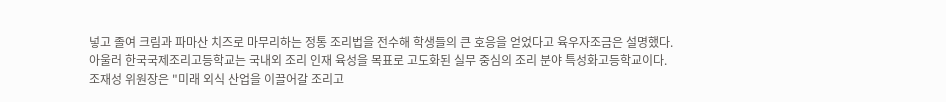넣고 졸여 크림과 파마산 치즈로 마무리하는 정통 조리법을 전수해 학생들의 큰 호응을 얻었다고 육우자조금은 설명했다.
아울러 한국국제조리고등학교는 국내외 조리 인재 육성을 목표로 고도화된 실무 중심의 조리 분야 특성화고등학교이다.
조재성 위원장은 "미래 외식 산업을 이끌어갈 조리고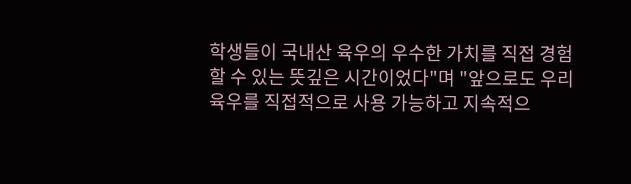학생들이 국내산 육우의 우수한 가치를 직접 경험할 수 있는 뜻깊은 시간이었다"며 "앞으로도 우리육우를 직접적으로 사용 가능하고 지속적으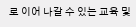로 이어 나갈 수 있는 교육 및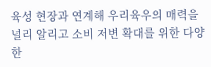육성 현장과 연계해 우리육우의 매력을 널리 알리고 소비 저변 확대를 위한 다양한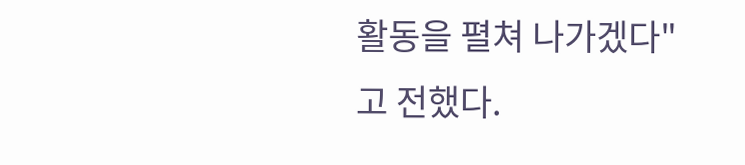활동을 펼쳐 나가겠다"고 전했다.